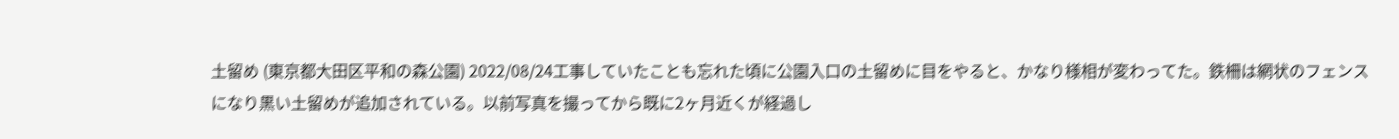土留め (東京都大田区平和の森公園) 2022/08/24工事していたことも忘れた頃に公園入口の土留めに目をやると、かなり様相が変わってた。鉄柵は網状のフェンスになり黒い土留めが追加されている。以前写真を撮ってから既に2ヶ月近くが経過し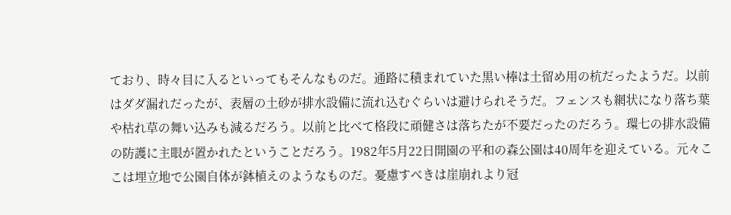ており、時々目に入るといってもそんなものだ。通路に積まれていた黒い棒は土留め用の杭だったようだ。以前はダダ漏れだったが、表層の土砂が排水設備に流れ込むぐらいは避けられそうだ。フェンスも網状になり落ち葉や枯れ草の舞い込みも減るだろう。以前と比べて格段に頑健さは落ちたが不要だったのだろう。環七の排水設備の防護に主眼が置かれたということだろう。1982年5月22日開園の平和の森公園は40周年を迎えている。元々ここは埋立地で公園自体が鉢植えのようなものだ。憂慮すべきは崖崩れより冠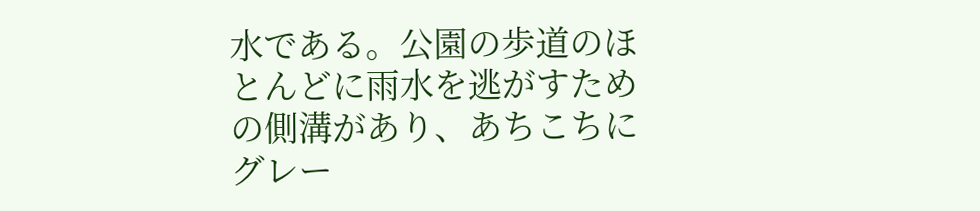水である。公園の歩道のほとんどに雨水を逃がすための側溝があり、あちこちにグレー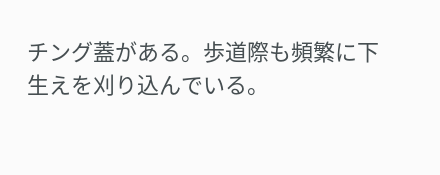チング蓋がある。歩道際も頻繁に下生えを刈り込んでいる。